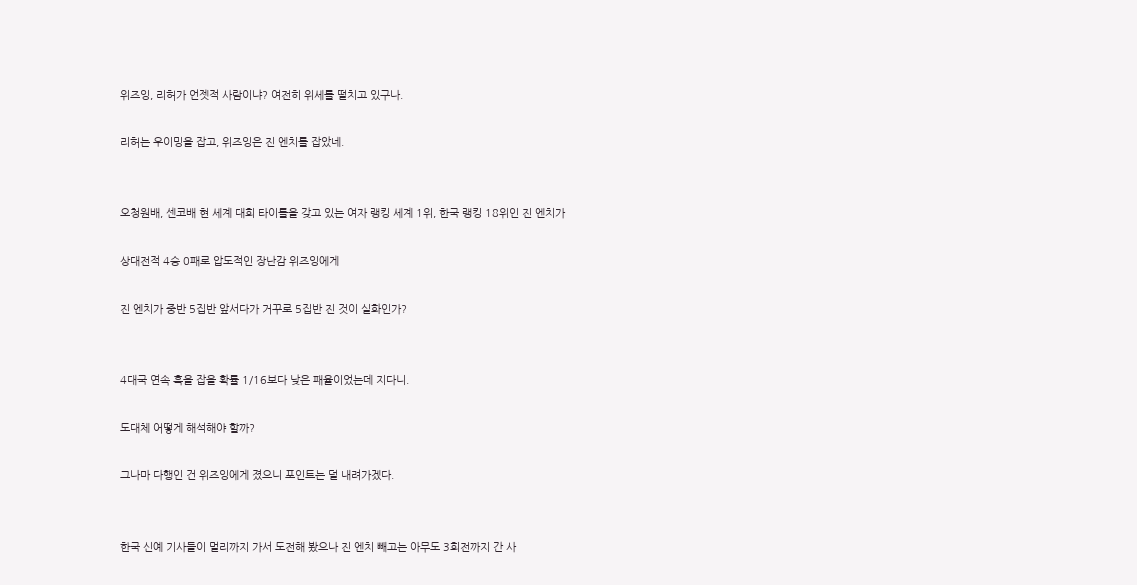위즈잉, 리허가 언젯적 사람이냐? 여전히 위세를 떨치고 있구나.

리허는 우이밍을 잡고, 위즈잉은 진 엔치를 잡았네.


오청원배, 센코배 현 세계 대회 타이틀을 갖고 있는 여자 랭킹 세계 1위, 한국 랭킹 18위인 진 엔치가

상대전적 4승 0패로 압도적인 장난감 위즈잉에게

진 엔치가 중반 5집반 앞서다가 거꾸로 5집반 진 것이 실화인가?


4대국 연속 흑을 잡을 확률 1/16보다 낮은 패율이었는데 지다니.

도대체 어떻게 해석해야 할까?

그나마 다행인 건 위즈잉에게 졌으니 포인트는 덜 내려가겠다.


한국 신예 기사들이 멀리까지 가서 도전해 봤으나 진 엔치 빼고는 아무도 3회전까지 간 사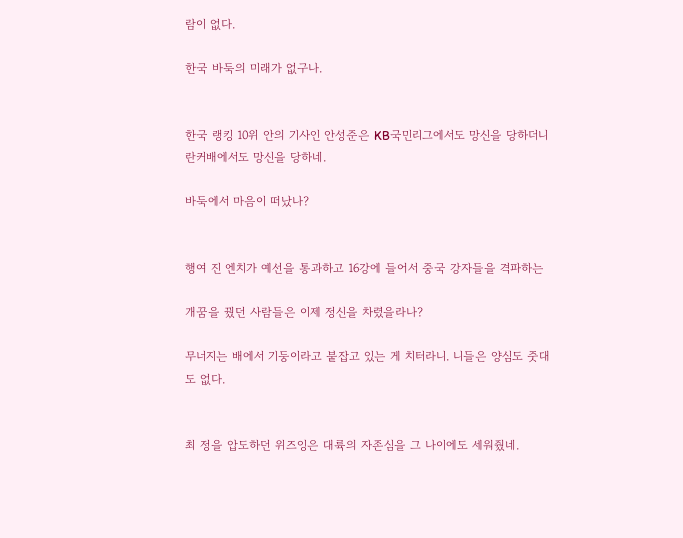람이 없다.

한국 바둑의 미래가 없구나.


한국 랭킹 10위 안의 기사인 안성준은 KB국민리그에서도 망신을 당하더니 란커배에서도 망신을 당하네.

바둑에서 마음이 떠났나?


행여 진 엔치가 예선을 통과하고 16강에 들어서 중국 강자들을 격파하는

개꿈을 꿨던 사람들은 이제 정신을 차렸을라나?

무너지는 배에서 기둥이라고 붙잡고 있는 게 치터라니. 니들은 양심도 줏대도 없다.


최 정을 압도하던 위즈잉은 대륙의 자존심을 그 나이에도 세워줬네.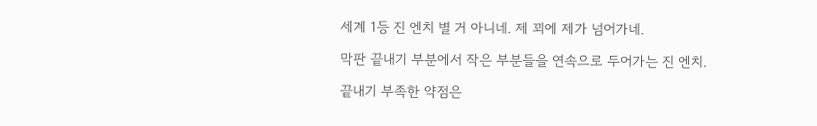세계 1등 진 엔치 별 거 아니네. 제 꾀에 제가 넘어가네.

막판 끝내기 부분에서 작은 부분들을 연속으로 두어가는 진 엔치.

끝내기 부족한 약점은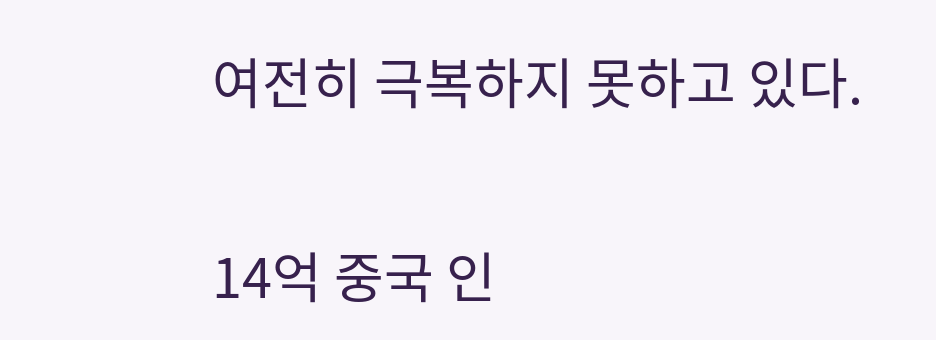여전히 극복하지 못하고 있다.


14억 중국 인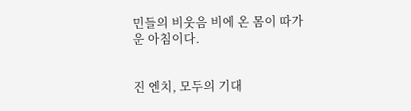민들의 비웃음 비에 온 몸이 따가운 아침이다.


진 엔치, 모두의 기대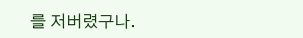를 저버렸구나.